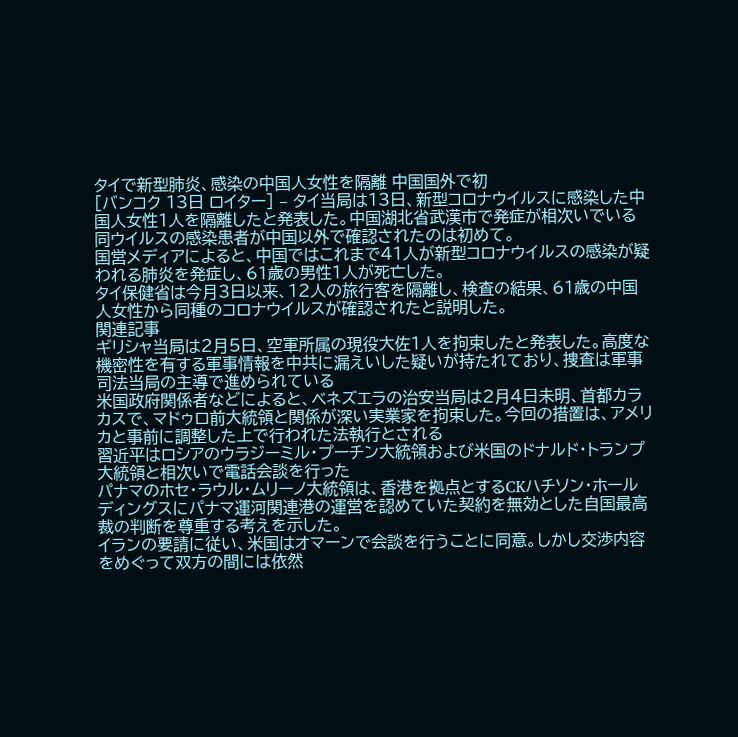タイで新型肺炎、感染の中国人女性を隔離 中国国外で初
[バンコク 13日 ロイター] – タイ当局は13日、新型コロナウイルスに感染した中国人女性1人を隔離したと発表した。中国湖北省武漢市で発症が相次いでいる同ウイルスの感染患者が中国以外で確認されたのは初めて。
国営メディアによると、中国ではこれまで41人が新型コロナウイルスの感染が疑われる肺炎を発症し、61歳の男性1人が死亡した。
タイ保健省は今月3日以来、12人の旅行客を隔離し、検査の結果、61歳の中国人女性から同種のコロナウイルスが確認されたと説明した。
関連記事
ギリシャ当局は2月5日、空軍所属の現役大佐1人を拘束したと発表した。高度な機密性を有する軍事情報を中共に漏えいした疑いが持たれており、捜査は軍事司法当局の主導で進められている
米国政府関係者などによると、ベネズエラの治安当局は2月4日未明、首都カラカスで、マドゥロ前大統領と関係が深い実業家を拘束した。今回の措置は、アメリカと事前に調整した上で行われた法執行とされる
習近平はロシアのウラジーミル・プーチン大統領および米国のドナルド・トランプ大統領と相次いで電話会談を行った
パナマのホセ・ラウル・ムリーノ大統領は、香港を拠点とするCKハチソン・ホールディングスにパナマ運河関連港の運営を認めていた契約を無効とした自国最高裁の判断を尊重する考えを示した。
イランの要請に従い、米国はオマーンで会談を行うことに同意。しかし交渉内容をめぐって双方の間には依然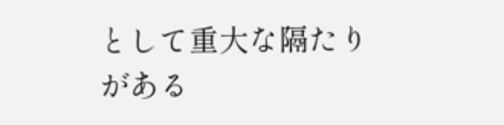として重大な隔たりがある